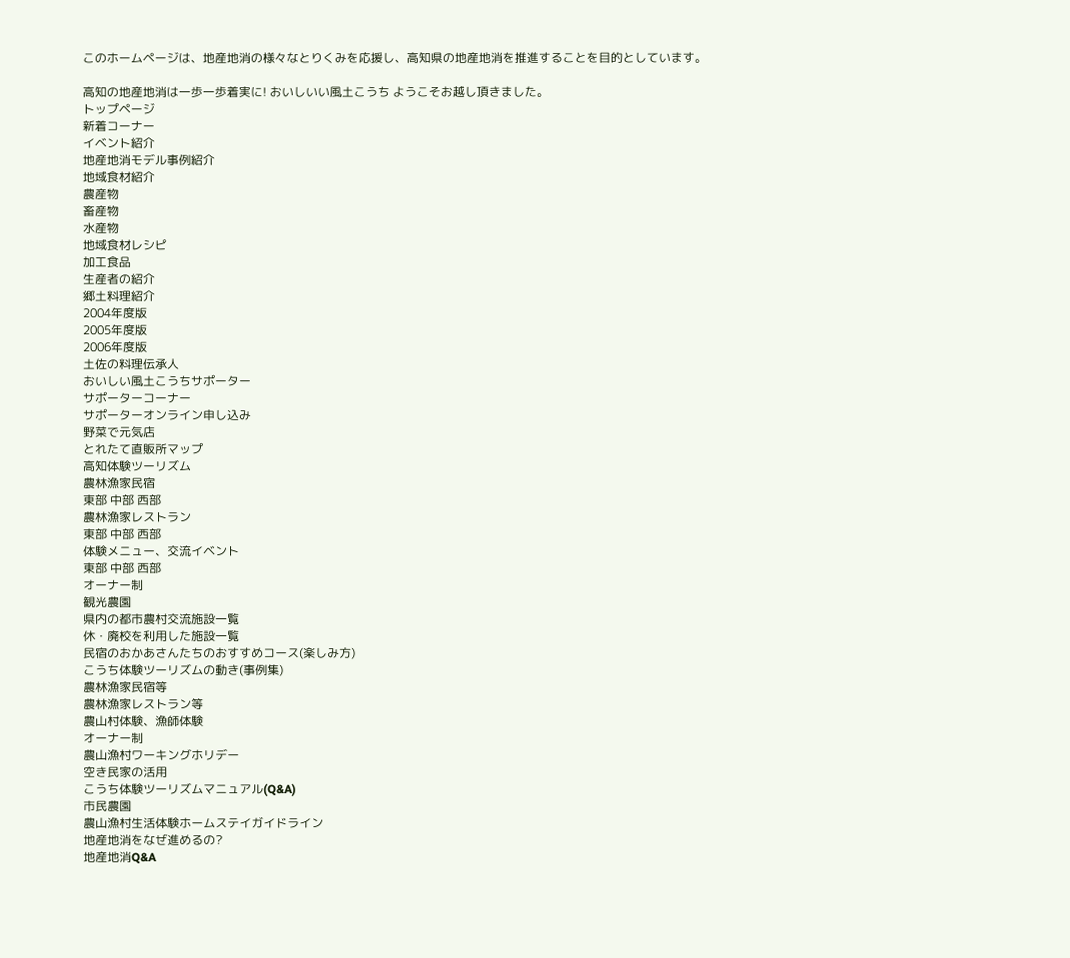このホームページは、地産地消の様々なとりくみを応援し、高知県の地産地消を推進することを目的としています。

高知の地産地消は一歩一歩着実に! おいしいい風土こうち ようこそお越し頂きました。
トップページ
新着コーナー
イベント紹介
地産地消モデル事例紹介
地域食材紹介
農産物
畜産物
水産物
地域食材レシピ
加工食品
生産者の紹介
郷土料理紹介
2004年度版
2005年度版
2006年度版
土佐の料理伝承人
おいしい風土こうちサポーター
サポーターコーナー
サポーターオンライン申し込み
野菜で元気店
とれたて直販所マップ
高知体験ツーリズム
農林漁家民宿
東部 中部 西部
農林漁家レストラン
東部 中部 西部
体験メニュー、交流イベント
東部 中部 西部
オーナー制
観光農園
県内の都市農村交流施設一覧
休・廃校を利用した施設一覧
民宿のおかあさんたちのおすすめコース(楽しみ方)
こうち体験ツーリズムの動き(事例集)
農林漁家民宿等
農林漁家レストラン等
農山村体験、漁師体験
オーナー制
農山漁村ワーキングホリデー
空き民家の活用
こうち体験ツーリズムマニュアル(Q&A)
市民農園
農山漁村生活体験ホームステイガイドライン
地産地消をなぜ進めるの?
地産地消Q&A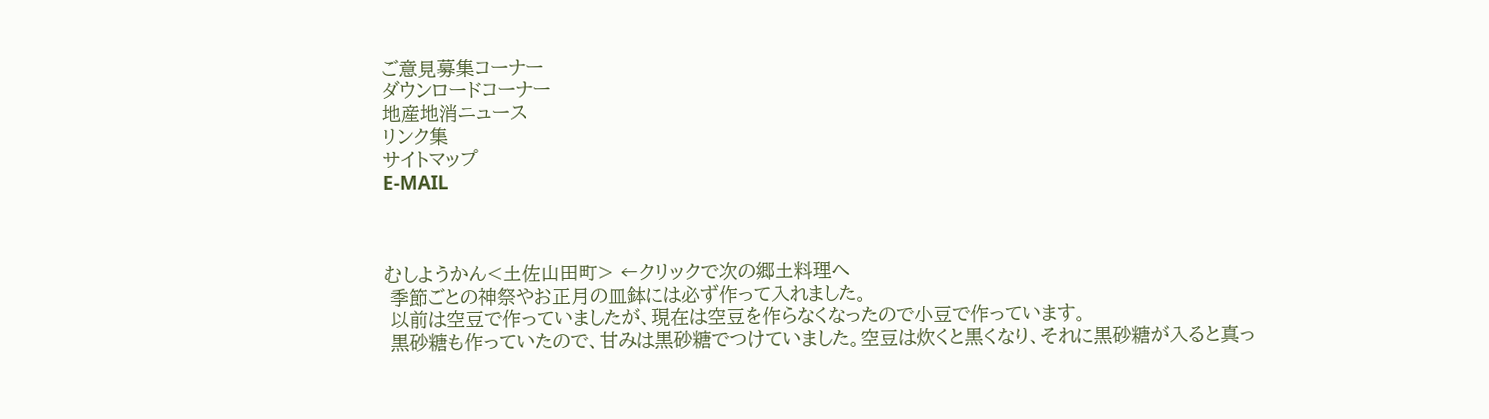ご意見募集コーナー
ダウンロードコーナー
地産地消ニュース
リンク集
サイトマップ
E-MAIL



むしようかん<土佐山田町> ←クリックで次の郷土料理へ
 季節ごとの神祭やお正月の皿鉢には必ず作って入れました。
 以前は空豆で作っていましたが、現在は空豆を作らなくなったので小豆で作っています。
 黒砂糖も作っていたので、甘みは黒砂糖でつけていました。空豆は炊くと黒くなり、それに黒砂糖が入ると真っ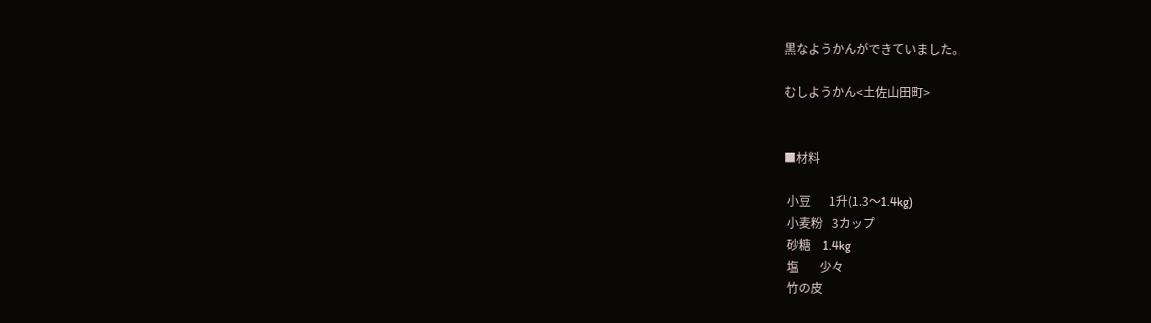黒なようかんができていました。

むしようかん<土佐山田町>


■材料

 小豆      1升(1.3〜1.4kg)
 小麦粉   3カップ
 砂糖    1.4kg
 塩       少々
 竹の皮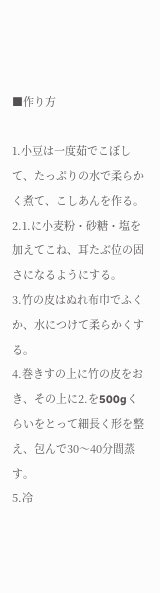■作り方

1.小豆は一度茹でこぼして、たっぷりの水で柔らかく煮て、こしあんを作る。
2.1.に小麦粉・砂糖・塩を加えてこね、耳たぶ位の固さになるようにする。
3.竹の皮はぬれ布巾でふくか、水につけて柔らかくする。
4.巻きすの上に竹の皮をおき、その上に2.を500gくらいをとって細長く形を整え、包んで30〜40分間蒸す。
5.冷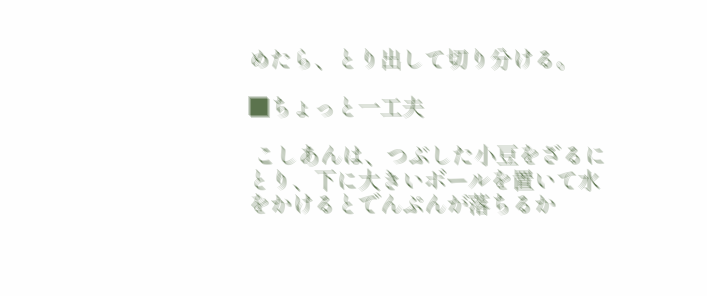めたら、とり出して切り分ける。

■ちょっと一工夫

 こしあんは、つぶした小豆をざるにとり、下に大きいボールを置いて水をかけるとでんぷんが落ちるか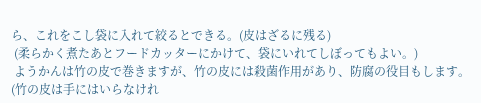ら、これをこし袋に入れて絞るとできる。(皮はざるに残る)
 (柔らかく煮たあとフードカッターにかけて、袋にいれてしぼってもよい。)
 ようかんは竹の皮で巻きますが、竹の皮には殺菌作用があり、防腐の役目もします。(竹の皮は手にはいらなけれ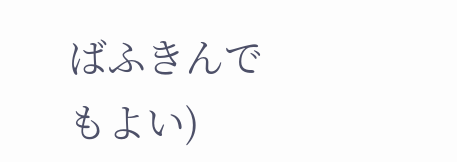ばふきんでもよい)